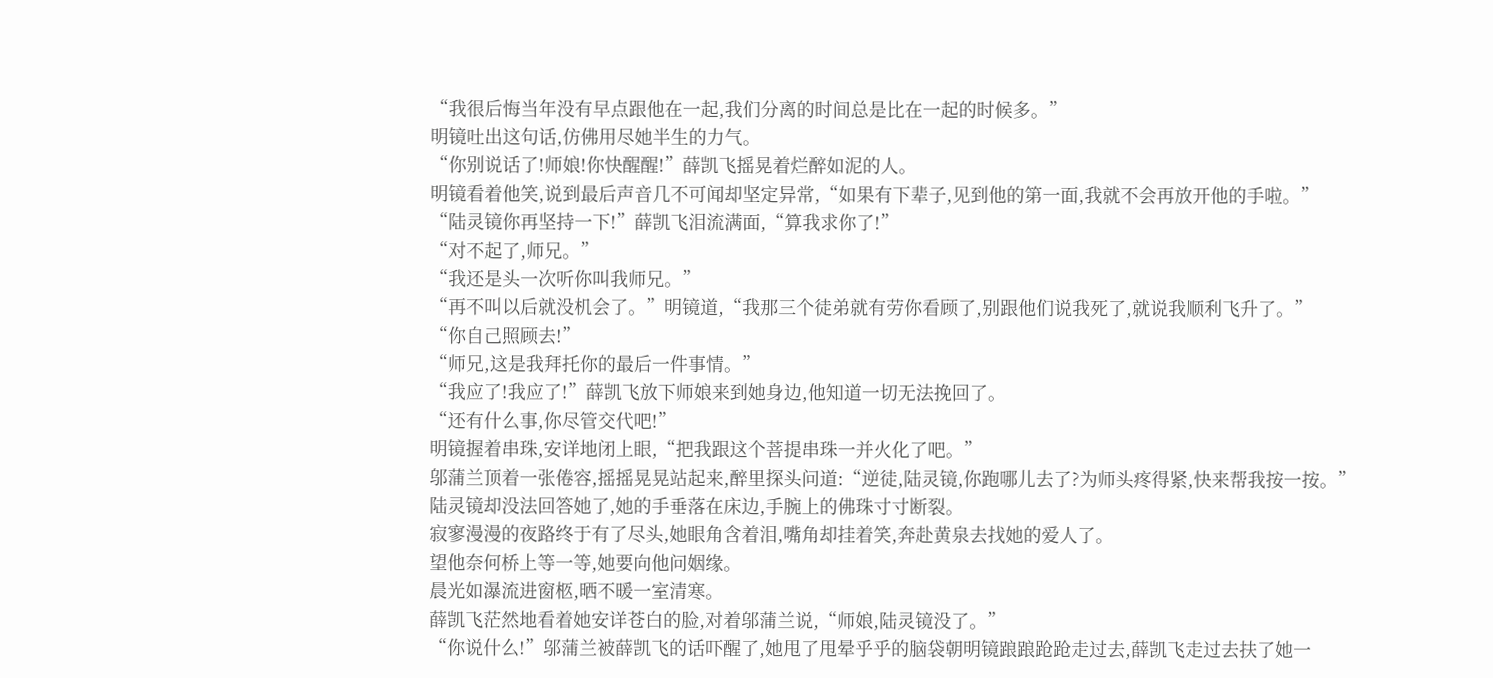“我很后悔当年没有早点跟他在一起,我们分离的时间总是比在一起的时候多。”
明镜吐出这句话,仿佛用尽她半生的力气。
“你别说话了!师娘!你快醒醒!”薛凯飞摇晃着烂醉如泥的人。
明镜看着他笑,说到最后声音几不可闻却坚定异常,“如果有下辈子,见到他的第一面,我就不会再放开他的手啦。”
“陆灵镜你再坚持一下!”薛凯飞泪流满面,“算我求你了!”
“对不起了,师兄。”
“我还是头一次听你叫我师兄。”
“再不叫以后就没机会了。”明镜道,“我那三个徒弟就有劳你看顾了,别跟他们说我死了,就说我顺利飞升了。”
“你自己照顾去!”
“师兄,这是我拜托你的最后一件事情。”
“我应了!我应了!”薛凯飞放下师娘来到她身边,他知道一切无法挽回了。
“还有什么事,你尽管交代吧!”
明镜握着串珠,安详地闭上眼,“把我跟这个菩提串珠一并火化了吧。”
邬蒲兰顶着一张倦容,摇摇晃晃站起来,醉里探头问道:“逆徒,陆灵镜,你跑哪儿去了?为师头疼得紧,快来帮我按一按。”
陆灵镜却没法回答她了,她的手垂落在床边,手腕上的佛珠寸寸断裂。
寂寥漫漫的夜路终于有了尽头,她眼角含着泪,嘴角却挂着笑,奔赴黄泉去找她的爱人了。
望他奈何桥上等一等,她要向他问姻缘。
晨光如瀑流进窗柩,晒不暖一室清寒。
薛凯飞茫然地看着她安详苍白的脸,对着邬蒲兰说,“师娘,陆灵镜没了。”
“你说什么!”邬蒲兰被薛凯飞的话吓醒了,她甩了甩晕乎乎的脑袋朝明镜踉踉跄跄走过去,薛凯飞走过去扶了她一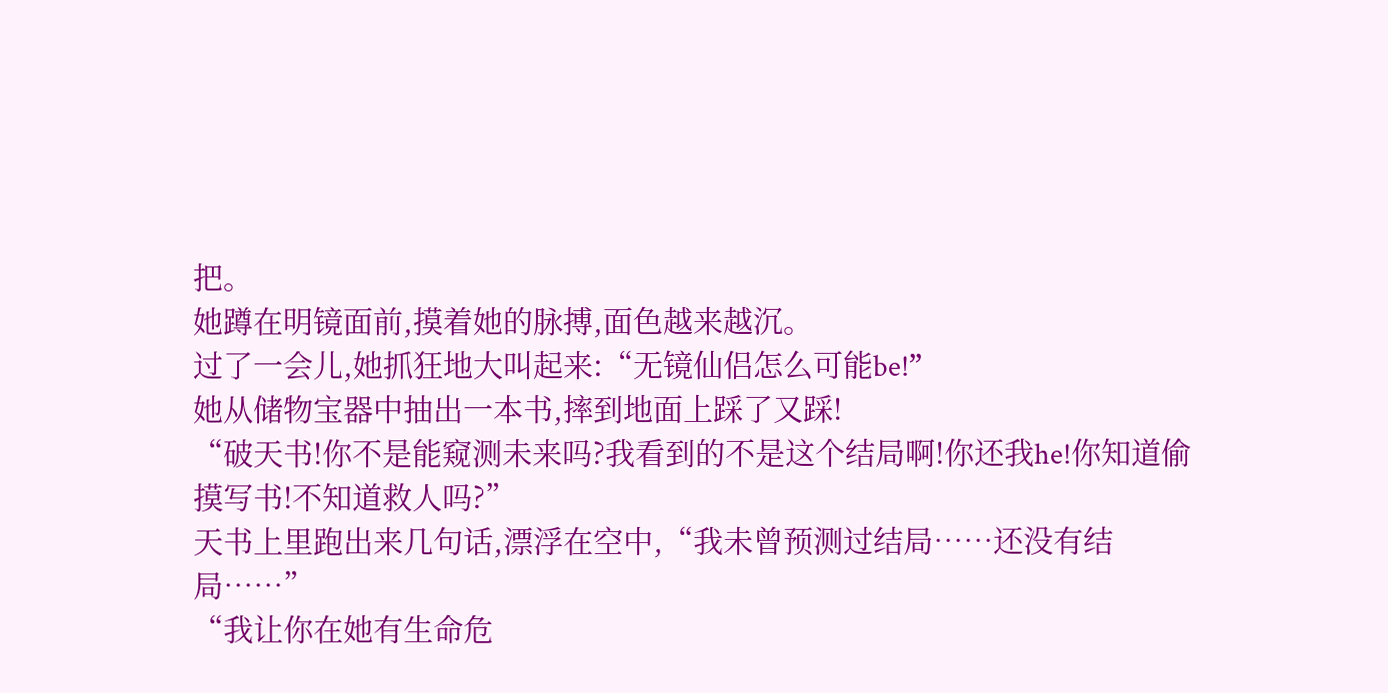把。
她蹲在明镜面前,摸着她的脉搏,面色越来越沉。
过了一会儿,她抓狂地大叫起来:“无镜仙侣怎么可能be!”
她从储物宝器中抽出一本书,摔到地面上踩了又踩!
“破天书!你不是能窥测未来吗?我看到的不是这个结局啊!你还我he!你知道偷摸写书!不知道救人吗?”
天书上里跑出来几句话,漂浮在空中,“我未曾预测过结局……还没有结局……”
“我让你在她有生命危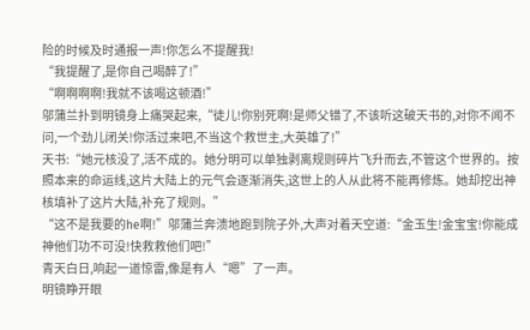险的时候及时通报一声!你怎么不提醒我!
“我提醒了,是你自己喝醉了!”
“啊啊啊啊!我就不该喝这顿酒!”
邬蒲兰扑到明镜身上痛哭起来,“徒儿!你别死啊!是师父错了,不该听这破天书的,对你不闻不问,一个劲儿闭关!你活过来吧,不当这个救世主,大英雄了!”
天书:“她元核没了,活不成的。她分明可以单独剥离规则碎片飞升而去,不管这个世界的。按照本来的命运线,这片大陆上的元气会逐渐消失,这世上的人从此将不能再修炼。她却挖出神核填补了这片大陆,补充了规则。”
“这不是我要的he啊!”邬蒲兰奔溃地跑到院子外,大声对着天空道:“金玉生!金宝宝!你能成神他们功不可没!快救救他们吧!”
青天白日,响起一道惊雷,像是有人“嗯”了一声。
明镜睁开眼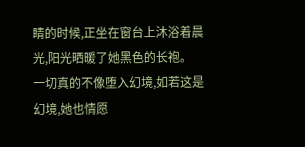睛的时候,正坐在窗台上沐浴着晨光,阳光晒暖了她黑色的长袍。
一切真的不像堕入幻境,如若这是幻境,她也情愿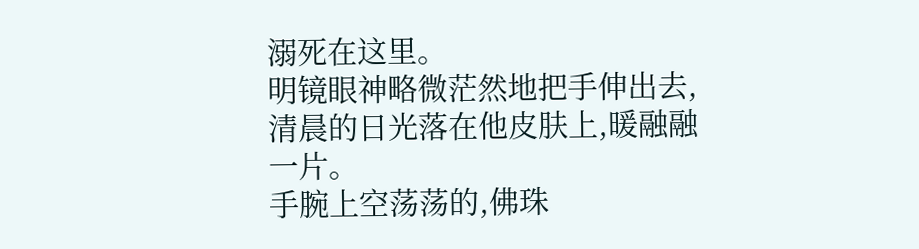溺死在这里。
明镜眼神略微茫然地把手伸出去,清晨的日光落在他皮肤上,暖融融一片。
手腕上空荡荡的,佛珠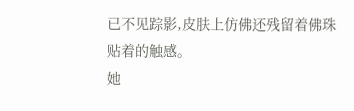已不见踪影,皮肤上仿佛还残留着佛珠贴着的触感。
她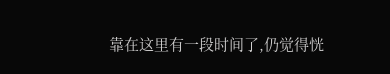靠在这里有一段时间了,仍觉得恍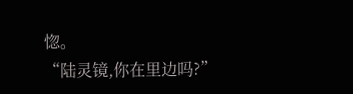惚。
“陆灵镜,你在里边吗?”